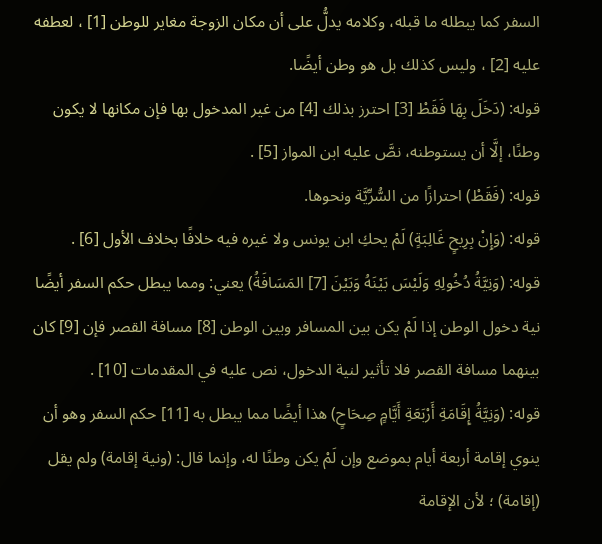السفر كما يبطله ما قبله، وكلامه يدلُّ على أن مكان الزوجة مغاير للوطن [1] ، لعطفه عليه [2] ، وليس كذلك بل هو وطن أيضًا.
قوله: (دَخَلَ بِهَا فَقَطْ [3] احترز بذلك [4] من غير المدخول بها فإن مكانها لا يكون وطنًا، إلَّا أن يستوطنه، نصَّ عليه ابن المواز [5] .
قوله: (فَقَطْ) احترازًا من السُّرِّيَّة ونحوها.
قوله: (وَإِنْ بِرِيحٍ غَالِبَةٍ) لَمْ يحكِ ابن يونس ولا غيره فيه خلافًا بخلاف الأول [6] .
قوله: (وَنِيَّةُ دُخُولِهِ وَلَيْسَ بَيْنَهُ وَبَيْنَ [7] المَسَافَةُ) يعني: ومما يبطل حكم السفر أيضًا نية دخول الوطن إذا لَمْ يكن بين المسافر وبين الوطن [8] مسافة القصر فإن [9] كان بينهما مسافة القصر فلا تأثير لنية الدخول، نص عليه في المقدمات [10] .
قوله: (وَنِيَّةُ إِقَامَةِ أَرْبَعَةِ أَيَّامٍ صِحَاحٍ) هذا أيضًا مما يبطل به [11] حكم السفر وهو أن ينوي إقامة أربعة أيام بموضع وإن لَمْ يكن وطنًا له، وإنما قال: (ونية إقامة) ولم يقل (إقامة) ؛ لأن الإقامة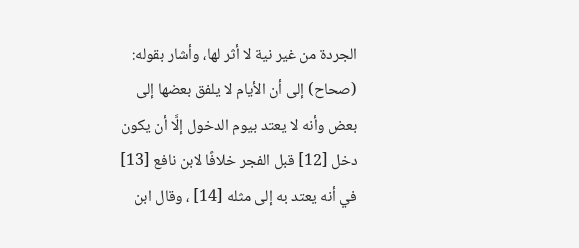الجردة من غير نية لا أثر لها، وأشار بقوله: (صحاح) إلى أن الأيام لا يلفق بعضها إلى بعض وأنه لا يعتد بيوم الدخول إلَّا أن يكون دخل [12] قبل الفجر خلافًا لابن نافع [13] في أنه يعتد به إلى مثله [14] ، وقال ابن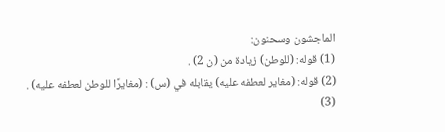الماجشون وسحنون:
(1) قوله: (للوطن) زيادة من (ن 2) .
(2) قوله: (مغاير لعطفه عليه) يقابله في (س) : (مغايرًا للوطن لعطفه عليه) .
(3)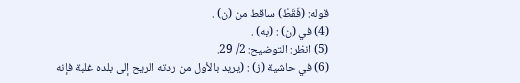قوله: (فَقَطْ) ساقط من (ن) .
(4) في (ن) : (به) .
(5) انظر: التوضيح: 2/ 29.
(6) في حاشية (ز) : (يريد بالأول من ردته الريح إلى بلده غلبة فإنه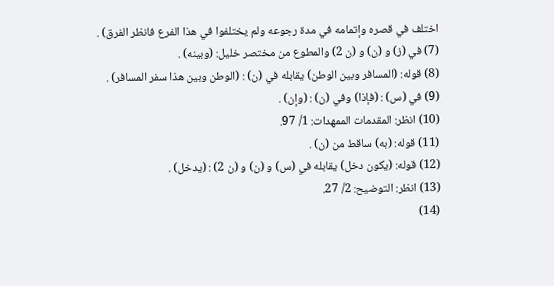اختلف في قصره وإتمامه في مدة رجوعه ولم يختلفوا في هذا الفرع فانظر الفرق) .
(7) في (ز) و (ن) و (ن 2) والمطوع من مختصر خليل: (وبينه) .
(8) قوله: (المسافر وبين الوطن) يقابله في (ن) : (الوطن وبين هذا سفر المسافر) .
(9) في (س) : (فإذا) وفي (ن) : (وإن) .
(10) انظر: المقدمات الممهدات: 1/ 97.
(11) قوله: (به) ساقط من (ن) .
(12) قوله: (يكون دخل) يقابله في (س) و (ن) و (ن 2) : (يدخل) .
(13) انظر: التوضيح: 2/ 27.
(14)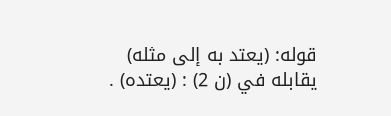قوله: (يعتد به إلى مثله) يقابله في (ن 2) : (يعتده) .